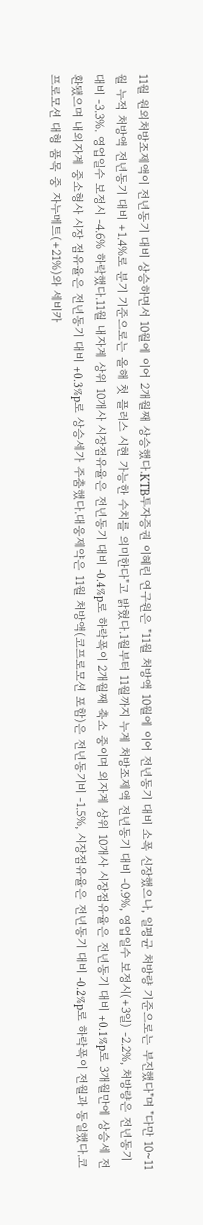11월 원외처방조제액이 전년동기 대비 상승하면서 10월에 이어 2개월째 상승했다.KTB투자증권 이혜린 연구원은 "11월 처방액 10월에 이어 전년동기 대비 소폭 신장했으나, 일평균 처방량 기준으로는 부진했다"며 "다만 10~11월 누적 처방액 전년동기 대비 +1.4%로 분기 기준으로는 올해 첫 플러스 시현 가능한 수치를 의미한다"고 밝혔다.1월부터 11월까지 누계 처방조제액 전년동기 대비 -0.9%, 영업일수 보정시(+3일) -2.2%, 처방량은 전년동기 대비 -3.3%. 영업일수 보정시 -4.6% 하락했다.11월 내자계 상위 10개사 시장점유율은 전년동기 대비 -0.4%p로 하락폭이 2개월째 축소 중이며 외자계 상위 10개사 시장점유율은 전년동기 대비 +0.1%p로 3개월만에 상승세 전환됐으며 내외자계 중소형사 시장 점유율은 전년동기 대비 +0.3%p로 상승세가 주춤했다.대웅제약은 11월 처방액(코프로모션 포함)은 전년동기비 -1.5%, 시장점유율은 전년동기 대비 -0.2%p로 하락폭이 전월과 동일했다.코프로모션 대형 품목 중 자누메트(+21%)와 세비카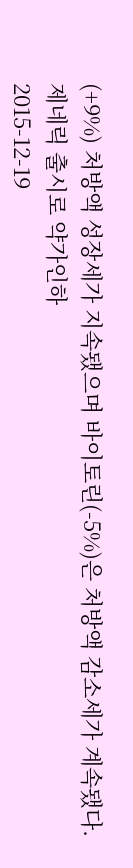(+9%) 처방액 성장세가 지속됐으며 바이토린(-5%)은 처방액 감소세가 계속됐다.제네릭 출시로 약가인하
2015-12-19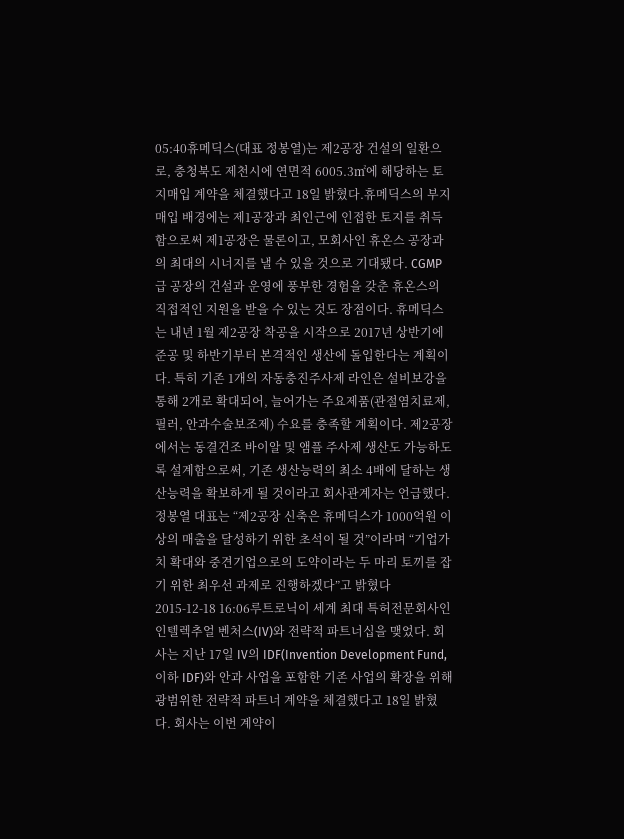05:40휴메딕스(대표 정봉열)는 제2공장 건설의 일환으로, 충청북도 제천시에 연면적 6005.3㎡에 해당하는 토지매입 계약을 체결했다고 18일 밝혔다.휴메딕스의 부지매입 배경에는 제1공장과 최인근에 인접한 토지를 취득함으로써 제1공장은 물론이고, 모회사인 휴온스 공장과의 최대의 시너지를 낼 수 있을 것으로 기대됐다. CGMP급 공장의 건설과 운영에 풍부한 경험을 갖춘 휴온스의 직접적인 지원을 받을 수 있는 것도 장점이다. 휴메딕스는 내년 1월 제2공장 착공을 시작으로 2017년 상반기에 준공 및 하반기부터 본격적인 생산에 돌입한다는 계획이다. 특히 기존 1개의 자동충진주사제 라인은 설비보강을 통해 2개로 확대되어, 늘어가는 주요제품(관절염치료제, 필러, 안과수술보조제) 수요를 충족할 계획이다. 제2공장에서는 동결건조 바이알 및 앰플 주사제 생산도 가능하도록 설계함으로써, 기존 생산능력의 최소 4배에 달하는 생산능력을 확보하게 될 것이라고 회사관계자는 언급했다.정봉열 대표는 “제2공장 신축은 휴메딕스가 1000억원 이상의 매출을 달성하기 위한 초석이 될 것”이라며 “기업가치 확대와 중견기업으로의 도약이라는 두 마리 토끼를 잡기 위한 최우선 과제로 진행하겠다”고 밝혔다
2015-12-18 16:06루트로닉이 세계 최대 특허전문회사인 인텔렉추얼 벤처스(IV)와 전략적 파트너십을 맺었다. 회사는 지난 17일 IV의 IDF(Invention Development Fund, 이하 IDF)와 안과 사업을 포함한 기존 사업의 확장을 위해 광범위한 전략적 파트너 계약을 체결했다고 18일 밝혔다. 회사는 이번 계약이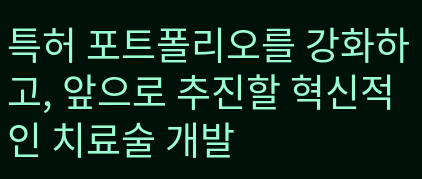특허 포트폴리오를 강화하고, 앞으로 추진할 혁신적인 치료술 개발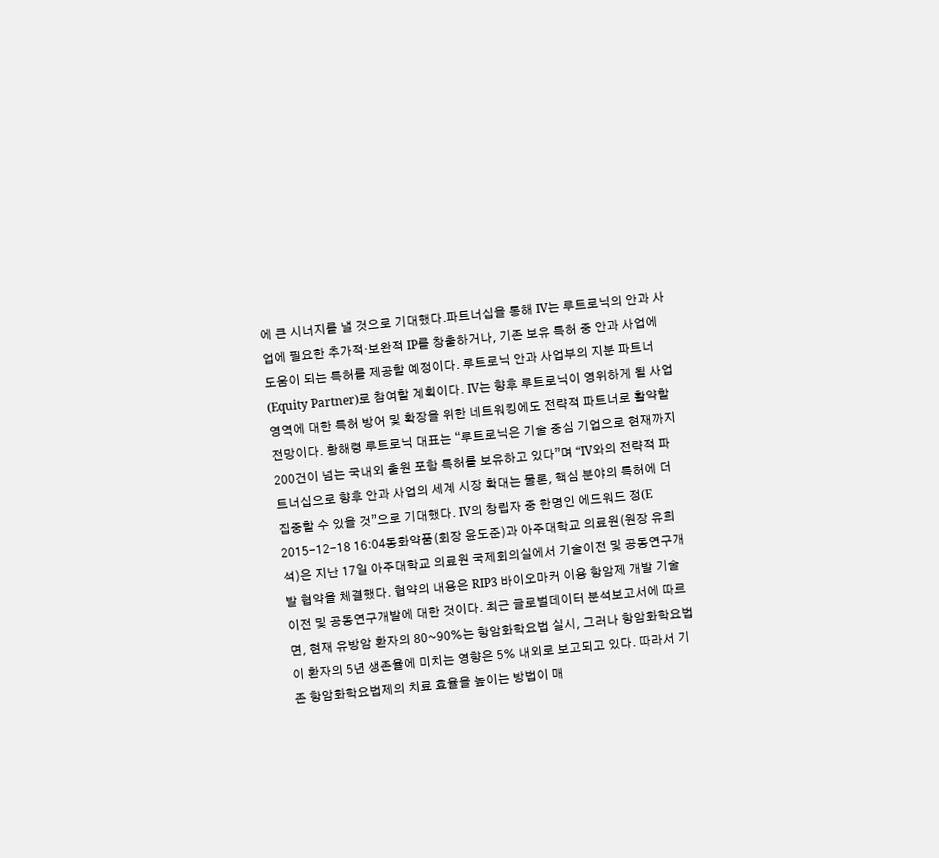에 큰 시너지를 낼 것으로 기대했다.파트너십을 통해 IV는 루트로닉의 안과 사업에 필요한 추가적·보완적 IP를 창출하거나, 기존 보유 특허 중 안과 사업에 도움이 되는 특허를 제공할 예정이다. 루트로닉 안과 사업부의 지분 파트너(Equity Partner)로 참여할 계획이다. IV는 향후 루트로닉이 영위하게 될 사업 영역에 대한 특허 방어 및 확장을 위한 네트워킹에도 전략적 파트너로 활약할 전망이다. 황해령 루트로닉 대표는 “루트로닉은 기술 중심 기업으로 현재까지 200건이 넘는 국내외 출원 포함 특허를 보유하고 있다”며 “IV와의 전략적 파트너십으로 향후 안과 사업의 세계 시장 확대는 물론, 핵심 분야의 특허에 더 집중할 수 있을 것”으로 기대했다. IV의 창립자 중 한명인 에드워드 정(E
2015-12-18 16:04동화약품(회장 윤도준)과 아주대학교 의료원(원장 유희석)은 지난 17일 아주대학교 의료원 국제회의실에서 기술이전 및 공동연구개발 협약을 체결했다. 협약의 내용은 RIP3 바이오마커 이용 항암제 개발 기술 이전 및 공동연구개발에 대한 것이다. 최근 글로벌데이터 분석보고서에 따르면, 현재 유방암 환자의 80~90%는 항암화학요법 실시, 그러나 항암화학요법이 환자의 5년 생존율에 미치는 영향은 5% 내외로 보고되고 있다. 따라서 기존 항암화학요법제의 치료 효율을 높이는 방법이 매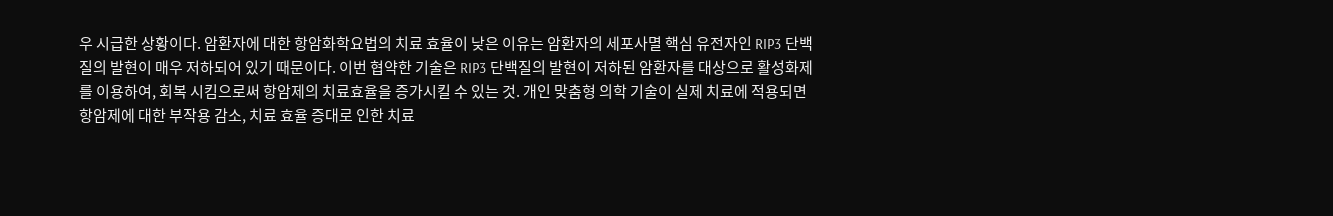우 시급한 상황이다. 암환자에 대한 항암화학요법의 치료 효율이 낮은 이유는 암환자의 세포사멸 핵심 유전자인 RIP3 단백질의 발현이 매우 저하되어 있기 때문이다. 이번 협약한 기술은 RIP3 단백질의 발현이 저하된 암환자를 대상으로 활성화제를 이용하여, 회복 시킴으로써 항암제의 치료효율을 증가시킬 수 있는 것. 개인 맞춤형 의학 기술이 실제 치료에 적용되면 항암제에 대한 부작용 감소, 치료 효율 증대로 인한 치료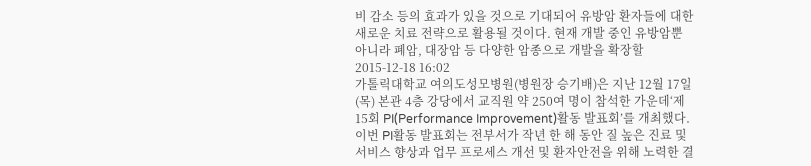비 감소 등의 효과가 있을 것으로 기대되어 유방암 환자들에 대한 새로운 치료 전략으로 활용될 것이다. 현재 개발 중인 유방암뿐 아니라 폐암, 대장암 등 다양한 암종으로 개발을 확장할
2015-12-18 16:02
가톨릭대학교 여의도성모병원(병원장 승기배)은 지난 12월 17일(목) 본관 4층 강당에서 교직원 약 250여 명이 참석한 가운데‘제15회 PI(Performance Improvement)활동 발표회’를 개최했다.이번 PI활동 발표회는 전부서가 작년 한 해 동안 질 높은 진료 및 서비스 향상과 업무 프로세스 개선 및 환자안전을 위해 노력한 결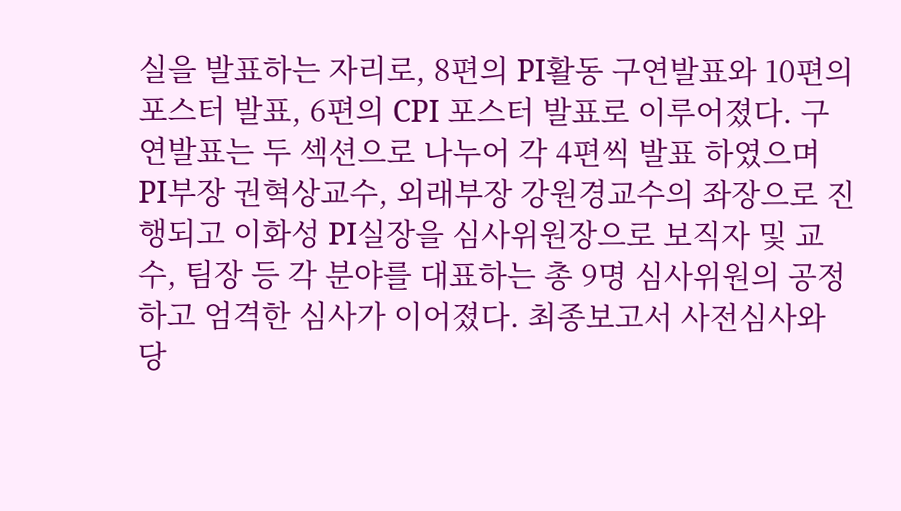실을 발표하는 자리로, 8편의 PI활동 구연발표와 10편의 포스터 발표, 6편의 CPI 포스터 발표로 이루어졌다. 구연발표는 두 섹션으로 나누어 각 4편씩 발표 하였으며 PI부장 권혁상교수, 외래부장 강원경교수의 좌장으로 진행되고 이화성 PI실장을 심사위원장으로 보직자 및 교수, 팀장 등 각 분야를 대표하는 총 9명 심사위원의 공정하고 엄격한 심사가 이어졌다. 최종보고서 사전심사와 당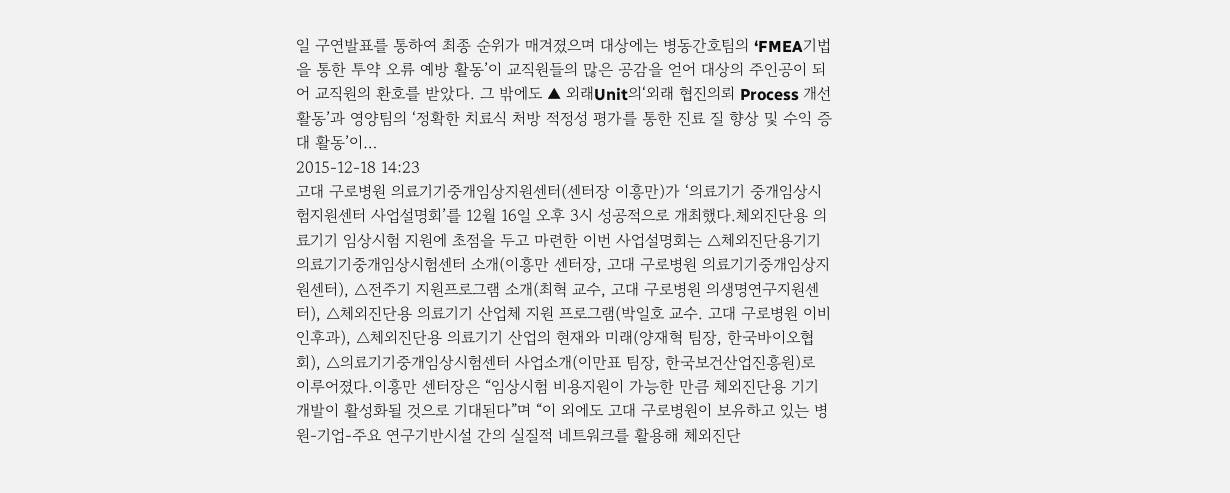일 구연발표를 통하여 최종 순위가 매겨졌으며 대상에는 병동간호팀의 ‘FMEA기법을 통한 투약 오류 예방 활동’이 교직원들의 많은 공감을 얻어 대상의 주인공이 되어 교직원의 환호를 받았다. 그 밖에도 ▲ 외래Unit의‘외래 협진의뢰 Process 개선활동’과 영양팀의 ‘정확한 치료식 처방 적정성 평가를 통한 진료 질 향상 및 수익 증대 활동’이…
2015-12-18 14:23
고대 구로병원 의료기기중개임상지원센터(센터장 이흥만)가 ‘의료기기 중개임상시험지원센터 사업설명회’를 12월 16일 오후 3시 성공적으로 개최했다.체외진단용 의료기기 임상시험 지원에 초점을 두고 마련한 이번 사업설명회는 △체외진단용기기 의료기기중개임상시험센터 소개(이흥만 센터장, 고대 구로병원 의료기기중개임상지원센터), △전주기 지원프로그램 소개(최혁 교수, 고대 구로병원 의생명연구지원센터), △체외진단용 의료기기 산업체 지원 프로그램(박일호 교수. 고대 구로병원 이비인후과), △체외진단용 의료기기 산업의 현재와 미래(양재혁 팀장, 한국바이오협회), △의료기기중개임상시험센터 사업소개(이만표 팀장, 한국보건산업진흥원)로 이루어졌다.이흥만 센터장은 “임상시험 비용지원이 가능한 만큼 체외진단용 기기 개발이 활성화될 것으로 기대된다”며 “이 외에도 고대 구로병원이 보유하고 있는 병원-기업-주요 연구기반시설 간의 실질적 네트워크를 활용해 체외진단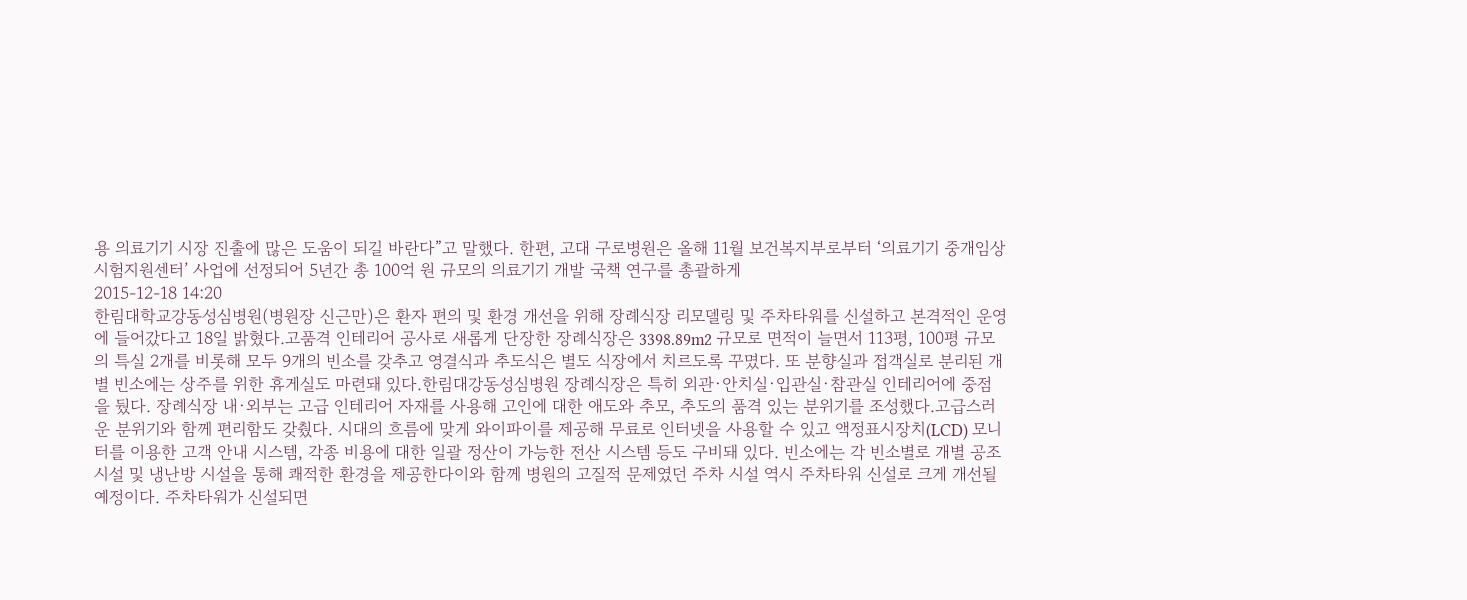용 의료기기 시장 진출에 많은 도움이 되길 바란다”고 말했다. 한편, 고대 구로병원은 올해 11월 보건복지부로부터 ‘의료기기 중개임상시험지원센터’ 사업에 선정되어 5년간 총 100억 원 규모의 의료기기 개발 국책 연구를 총괄하게
2015-12-18 14:20
한림대학교강동성심병원(병원장 신근만)은 환자 편의 및 환경 개선을 위해 장례식장 리모델링 및 주차타워를 신설하고 본격적인 운영에 들어갔다고 18일 밝혔다.고품격 인테리어 공사로 새롭게 단장한 장례식장은 3398.89m2 규모로 면적이 늘면서 113평, 100평 규모의 특실 2개를 비롯해 모두 9개의 빈소를 갖추고 영결식과 추도식은 별도 식장에서 치르도록 꾸몄다. 또 분향실과 접객실로 분리된 개별 빈소에는 상주를 위한 휴게실도 마련돼 있다.한림대강동성심병원 장례식장은 특히 외관·안치실·입관실·참관실 인테리어에 중점을 뒀다. 장례식장 내·외부는 고급 인테리어 자재를 사용해 고인에 대한 애도와 추모, 추도의 품격 있는 분위기를 조성했다.고급스러운 분위기와 함께 편리함도 갖췄다. 시대의 흐름에 맞게 와이파이를 제공해 무료로 인터넷을 사용할 수 있고 액정표시장치(LCD) 모니터를 이용한 고객 안내 시스템, 각종 비용에 대한 일괄 정산이 가능한 전산 시스템 등도 구비돼 있다. 빈소에는 각 빈소별로 개별 공조 시설 및 냉난방 시설을 통해 쾌적한 환경을 제공한다이와 함께 병원의 고질적 문제였던 주차 시설 역시 주차타워 신설로 크게 개선될 예정이다. 주차타워가 신설되면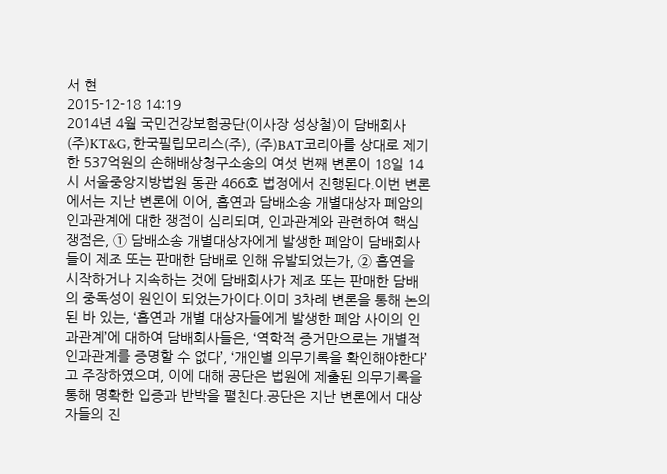서 현
2015-12-18 14:19
2014년 4월 국민건강보험공단(이사장 성상철)이 담배회사 (주)KT&G, 한국필립모리스(주), (주)BAT코리아를 상대로 제기한 537억원의 손해배상청구소송의 여섯 번째 변론이 18일 14시 서울중앙지방법원 동관 466호 법정에서 진행된다.이번 변론에서는 지난 변론에 이어, 흡연과 담배소송 개별대상자 폐암의 인과관계에 대한 쟁점이 심리되며, 인과관계와 관련하여 핵심 쟁점은, ① 담배소송 개별대상자에게 발생한 폐암이 담배회사들이 제조 또는 판매한 담배로 인해 유발되었는가, ② 흡연을 시작하거나 지속하는 것에 담배회사가 제조 또는 판매한 담배의 중독성이 원인이 되었는가이다.이미 3차례 변론을 통해 논의된 바 있는, ‘흡연과 개별 대상자들에게 발생한 폐암 사이의 인과관계’에 대하여 담배회사들은, ‘역학적 증거만으로는 개별적 인과관계를 증명할 수 없다’, ‘개인별 의무기록을 확인해야한다’고 주장하였으며, 이에 대해 공단은 법원에 제출된 의무기록을 통해 명확한 입증과 반박을 펼친다.공단은 지난 변론에서 대상자들의 진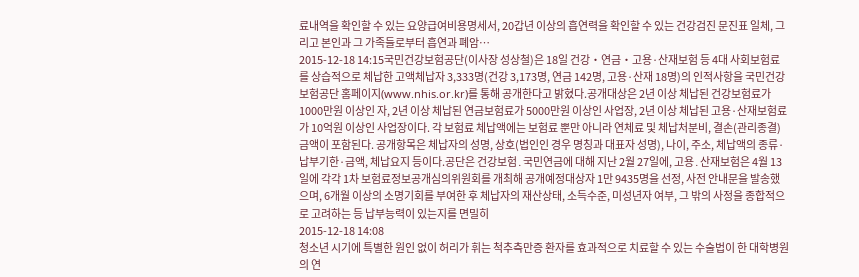료내역을 확인할 수 있는 요양급여비용명세서, 20갑년 이상의 흡연력을 확인할 수 있는 건강검진 문진표 일체, 그리고 본인과 그 가족들로부터 흡연과 폐암…
2015-12-18 14:15국민건강보험공단(이사장 성상철)은 18일 건강‧연금‧고용·산재보험 등 4대 사회보험료를 상습적으로 체납한 고액체납자 3,333명(건강 3,173명, 연금 142명, 고용·산재 18명)의 인적사항을 국민건강보험공단 홈페이지(www.nhis.or.kr)를 통해 공개한다고 밝혔다.공개대상은 2년 이상 체납된 건강보험료가 1000만원 이상인 자, 2년 이상 체납된 연금보험료가 5000만원 이상인 사업장, 2년 이상 체납된 고용·산재보험료가 10억원 이상인 사업장이다. 각 보험료 체납액에는 보험료 뿐만 아니라 연체료 및 체납처분비, 결손(관리종결)금액이 포함된다. 공개항목은 체납자의 성명, 상호(법인인 경우 명칭과 대표자 성명), 나이, 주소, 체납액의 종류·납부기한·금액, 체납요지 등이다.공단은 건강보험․국민연금에 대해 지난 2월 27일에, 고용․산재보험은 4월 13일에 각각 1차 보험료정보공개심의위원회를 개최해 공개예정대상자 1만 9435명을 선정, 사전 안내문을 발송했으며, 6개월 이상의 소명기회를 부여한 후 체납자의 재산상태, 소득수준, 미성년자 여부, 그 밖의 사정을 종합적으로 고려하는 등 납부능력이 있는지를 면밀히
2015-12-18 14:08
청소년 시기에 특별한 원인 없이 허리가 휘는 척추측만증 환자를 효과적으로 치료할 수 있는 수술법이 한 대학병원의 연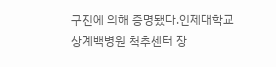구진에 의해 증명됐다.인제대학교 상계백병원 척추센터 장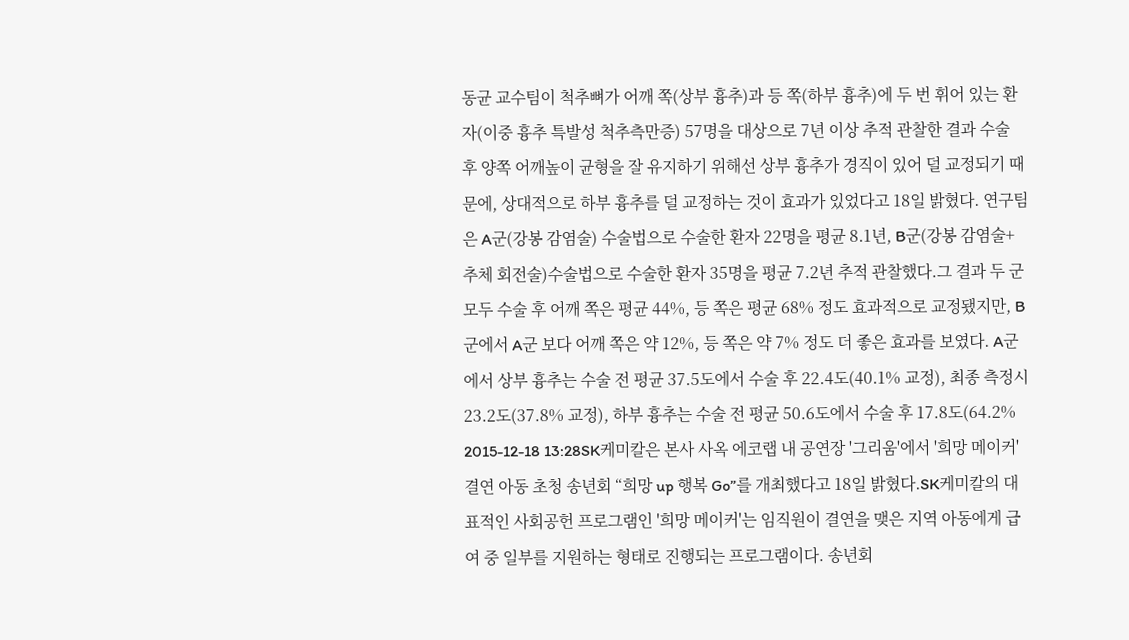동균 교수팀이 척추뼈가 어깨 쪽(상부 흉추)과 등 쪽(하부 흉추)에 두 번 휘어 있는 환자(이중 흉추 특발성 척추측만증) 57명을 대상으로 7년 이상 추적 관찰한 결과 수술 후 양쪽 어깨높이 균형을 잘 유지하기 위해선 상부 흉추가 경직이 있어 덜 교정되기 때문에, 상대적으로 하부 흉추를 덜 교정하는 것이 효과가 있었다고 18일 밝혔다. 연구팀은 A군(강봉 감염술) 수술법으로 수술한 환자 22명을 평균 8.1년, B군(강봉 감염술+추체 회전술)수술법으로 수술한 환자 35명을 평균 7.2년 추적 관찰했다.그 결과 두 군 모두 수술 후 어깨 쪽은 평균 44%, 등 쪽은 평균 68% 정도 효과적으로 교정됐지만, B군에서 A군 보다 어깨 쪽은 약 12%, 등 쪽은 약 7% 정도 더 좋은 효과를 보였다. A군에서 상부 흉추는 수술 전 평균 37.5도에서 수술 후 22.4도(40.1% 교정), 최종 측정시 23.2도(37.8% 교정), 하부 흉추는 수술 전 평균 50.6도에서 수술 후 17.8도(64.2%
2015-12-18 13:28SK케미칼은 본사 사옥 에코랩 내 공연장 '그리움'에서 '희망 메이커' 결연 아동 초청 송년회 “희망 up 행복 Go”를 개최했다고 18일 밝혔다.SK케미칼의 대표적인 사회공헌 프로그램인 '희망 메이커'는 임직원이 결연을 맺은 지역 아동에게 급여 중 일부를 지원하는 형태로 진행되는 프로그램이다. 송년회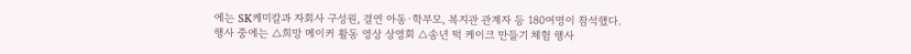에는 SK케미칼과 자회사 구성원, 결연 아동·학부모, 복지관 관계자 등 180여명이 참석했다. 행사 중에는 △희망 메이커 활동 영상 상영회 △송년 떡 케이크 만들기 체험 행사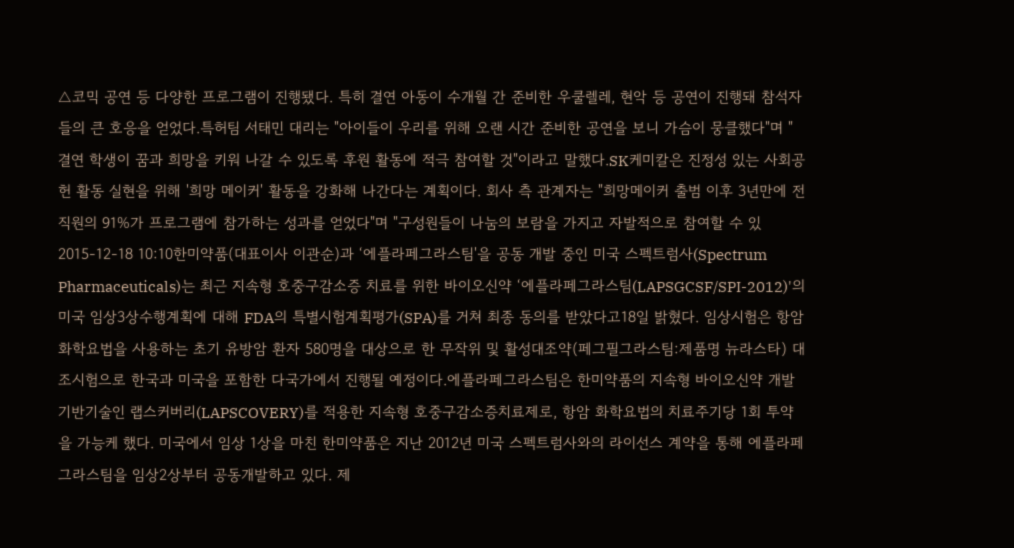△코믹 공연 등 다양한 프로그램이 진행됐다. 특히 결연 아동이 수개월 간 준비한 우쿨렐레, 현악 등 공연이 진행돼 참석자들의 큰 호응을 얻었다.특허팀 서태민 대리는 "아이들이 우리를 위해 오랜 시간 준비한 공연을 보니 가슴이 뭉클했다"며 "결연 학생이 꿈과 희망을 키워 나갈 수 있도록 후원 활동에 적극 참여할 것"이라고 말했다.SK케미칼은 진정성 있는 사회공헌 활동 실현을 위해 '희망 메이커' 활동을 강화해 나간다는 계획이다. 회사 측 관계자는 "희망메이커 출범 이후 3년만에 전 직원의 91%가 프로그램에 참가하는 성과를 얻었다"며 "구성원들이 나눔의 보람을 가지고 자발적으로 참여할 수 있
2015-12-18 10:10한미약품(대표이사 이관순)과 ‘에플라페그라스팀'을 공동 개발 중인 미국 스펙트럼사(Spectrum Pharmaceuticals)는 최근 지속형 호중구감소증 치료를 위한 바이오신약 ‘에플라페그라스팀(LAPSGCSF/SPI-2012)'의 미국 임상3상수행계획에 대해 FDA의 특별시험계획평가(SPA)를 거쳐 최종 동의를 받았다고18일 밝혔다. 임상시험은 항암화학요법을 사용하는 초기 유방암 환자 580명을 대상으로 한 무작위 및 활성대조약(페그필그라스팀:제품명 뉴라스타) 대조시험으로 한국과 미국을 포함한 다국가에서 진행될 예정이다.에플라페그라스팀은 한미약품의 지속형 바이오신약 개발 기반기술인 랩스커버리(LAPSCOVERY)를 적용한 지속형 호중구감소증치료제로, 항암 화학요법의 치료주기당 1회 투약을 가능케 했다. 미국에서 임상 1상을 마친 한미약품은 지난 2012년 미국 스펙트럼사와의 라이선스 계약을 통해 에플라페그라스팀을 임상2상부터 공동개발하고 있다. 제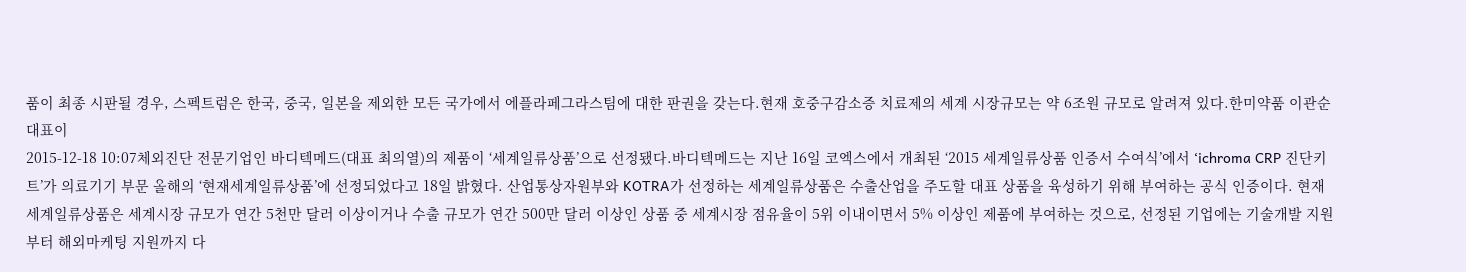품이 최종 시판될 경우, 스펙트럼은 한국, 중국, 일본을 제외한 모든 국가에서 에플라페그라스팀에 대한 판권을 갖는다.현재 호중구감소증 치료제의 세계 시장규모는 약 6조원 규모로 알려져 있다.한미약품 이관순 대표이
2015-12-18 10:07체외진단 전문기업인 바디텍메드(대표 최의열)의 제품이 ‘세계일류상품’으로 선정됐다.바디텍메드는 지난 16일 코엑스에서 개최된 ‘2015 세계일류상품 인증서 수여식’에서 ‘ichroma CRP 진단키트’가 의료기기 부문 올해의 ‘현재세계일류상품’에 선정되었다고 18일 밝혔다. 산업통상자원부와 KOTRA가 선정하는 세계일류상품은 수출산업을 주도할 대표 상품을 육성하기 위해 부여하는 공식 인증이다. 현재세계일류상품은 세계시장 규모가 연간 5천만 달러 이상이거나 수출 규모가 연간 500만 달러 이상인 상품 중 세계시장 점유율이 5위 이내이면서 5% 이상인 제품에 부여하는 것으로, 선정된 기업에는 기술개발 지원부터 해외마케팅 지원까지 다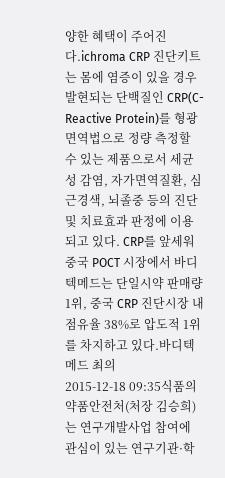양한 혜택이 주어진다.ichroma CRP 진단키트는 몸에 염증이 있을 경우 발현되는 단백질인 CRP(C-Reactive Protein)를 형광면역법으로 정량 측정할 수 있는 제품으로서 세균성 감염, 자가면역질환, 심근경색, 뇌졸중 등의 진단 및 치료효과 판정에 이용되고 있다. CRP를 앞세워 중국 POCT 시장에서 바디텍메드는 단일시약 판매량 1위, 중국 CRP 진단시장 내 점유율 38%로 압도적 1위를 차지하고 있다.바디텍메드 최의
2015-12-18 09:35식품의약품안전처(처장 김승희)는 연구개발사업 참여에 관심이 있는 연구기관·학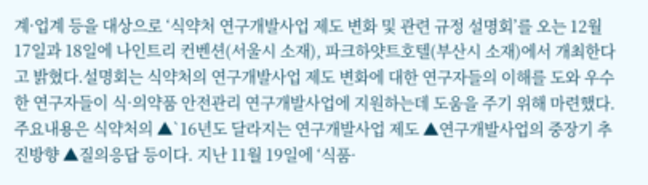계·업계 등을 대상으로 ‘식약처 연구개발사업 제도 변화 및 관련 규정 설명회’를 오는 12월 17일과 18일에 나인트리 컨벤션(서울시 소재), 파크하얏트호텔(부산시 소재)에서 개최한다고 밝혔다.설명회는 식약처의 연구개발사업 제도 변화에 대한 연구자들의 이해를 도와 우수한 연구자들이 식·의약품 안전관리 연구개발사업에 지원하는데 도움을 주기 위해 마련했다.주요내용은 식약처의 ▲`16년도 달라지는 연구개발사업 제도 ▲연구개발사업의 중장기 추진방향 ▲질의응답 등이다. 지난 11월 19일에 ‘식품·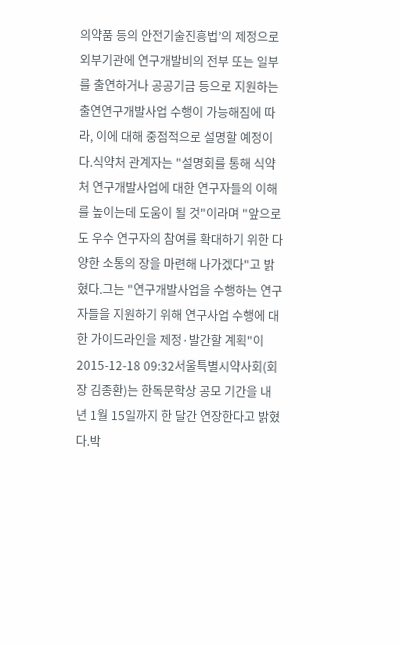의약품 등의 안전기술진흥법’의 제정으로 외부기관에 연구개발비의 전부 또는 일부를 출연하거나 공공기금 등으로 지원하는 출연연구개발사업 수행이 가능해짐에 따라, 이에 대해 중점적으로 설명할 예정이다.식약처 관계자는 "설명회를 통해 식약처 연구개발사업에 대한 연구자들의 이해를 높이는데 도움이 될 것"이라며 "앞으로도 우수 연구자의 참여를 확대하기 위한 다양한 소통의 장을 마련해 나가겠다"고 밝혔다.그는 "연구개발사업을 수행하는 연구자들을 지원하기 위해 연구사업 수행에 대한 가이드라인을 제정·발간할 계획"이
2015-12-18 09:32서울특별시약사회(회장 김종환)는 한독문학상 공모 기간을 내년 1월 15일까지 한 달간 연장한다고 밝혔다.박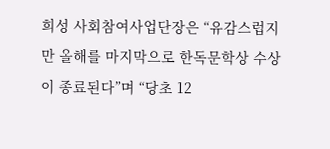희성 사회참여사업단장은 “유감스럽지만 올해를 마지막으로 한독문학상 수상이 종료된다”며 “당초 12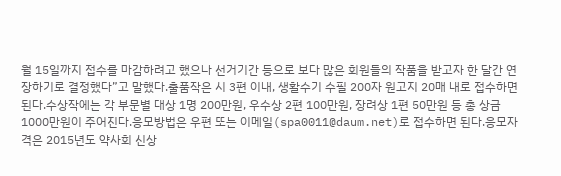월 15일까지 접수를 마감하려고 했으나 선거기간 등으로 보다 많은 회원들의 작품을 받고자 한 달간 연장하기로 결정했다”고 말했다.출품작은 시 3편 이내, 생활수기 수필 200자 원고지 20매 내로 접수하면 된다.수상작에는 각 부문별 대상 1명 200만원, 우수상 2편 100만원, 장려상 1편 50만원 등 총 상금 1000만원이 주어진다.응모방법은 우편 또는 이메일(spa0011@daum.net)로 접수하면 된다.응모자격은 2015년도 약사회 신상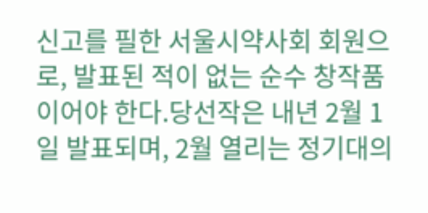신고를 필한 서울시약사회 회원으로, 발표된 적이 없는 순수 창작품이어야 한다.당선작은 내년 2월 1일 발표되며, 2월 열리는 정기대의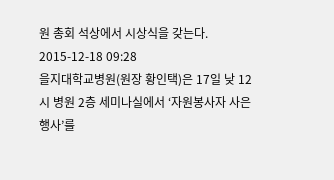원 총회 석상에서 시상식을 갖는다.
2015-12-18 09:28
을지대학교병원(원장 황인택)은 17일 낮 12시 병원 2층 세미나실에서 ‘자원봉사자 사은행사’를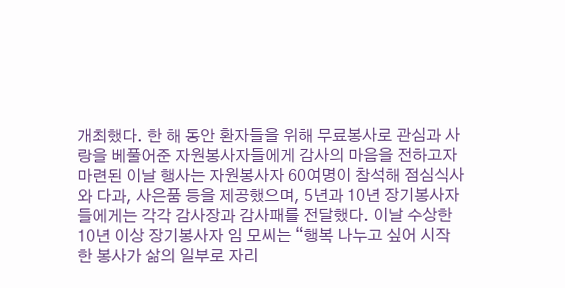개최했다. 한 해 동안 환자들을 위해 무료봉사로 관심과 사랑을 베풀어준 자원봉사자들에게 감사의 마음을 전하고자 마련된 이날 행사는 자원봉사자 60여명이 참석해 점심식사와 다과, 사은품 등을 제공했으며, 5년과 10년 장기봉사자들에게는 각각 감사장과 감사패를 전달했다. 이날 수상한 10년 이상 장기봉사자 임 모씨는 “행복 나누고 싶어 시작한 봉사가 삶의 일부로 자리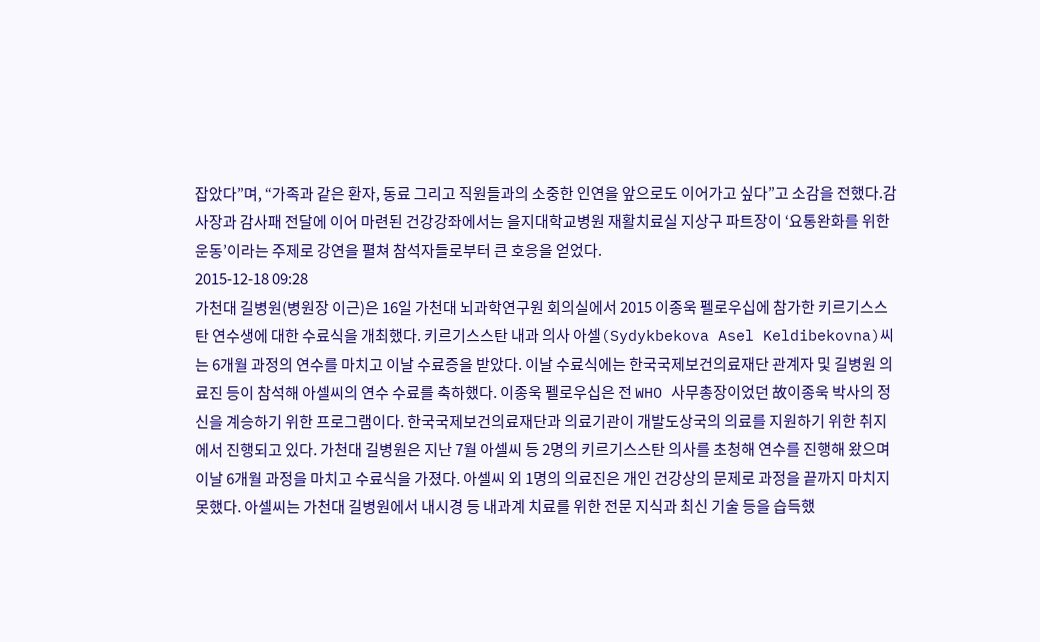잡았다”며, “가족과 같은 환자, 동료 그리고 직원들과의 소중한 인연을 앞으로도 이어가고 싶다”고 소감을 전했다.감사장과 감사패 전달에 이어 마련된 건강강좌에서는 을지대학교병원 재활치료실 지상구 파트장이 ‘요통완화를 위한 운동’이라는 주제로 강연을 펼쳐 참석자들로부터 큰 호응을 얻었다.
2015-12-18 09:28
가천대 길병원(병원장 이근)은 16일 가천대 뇌과학연구원 회의실에서 2015 이종욱 펠로우십에 참가한 키르기스스탄 연수생에 대한 수료식을 개최했다. 키르기스스탄 내과 의사 아셀(Sydykbekova Asel Keldibekovna)씨는 6개월 과정의 연수를 마치고 이날 수료증을 받았다. 이날 수료식에는 한국국제보건의료재단 관계자 및 길병원 의료진 등이 참석해 아셀씨의 연수 수료를 축하했다. 이종욱 펠로우십은 전 WHO 사무총장이었던 故이종욱 박사의 정신을 계승하기 위한 프로그램이다. 한국국제보건의료재단과 의료기관이 개발도상국의 의료를 지원하기 위한 취지에서 진행되고 있다. 가천대 길병원은 지난 7월 아셀씨 등 2명의 키르기스스탄 의사를 초청해 연수를 진행해 왔으며 이날 6개월 과정을 마치고 수료식을 가졌다. 아셀씨 외 1명의 의료진은 개인 건강상의 문제로 과정을 끝까지 마치지 못했다. 아셀씨는 가천대 길병원에서 내시경 등 내과계 치료를 위한 전문 지식과 최신 기술 등을 습득했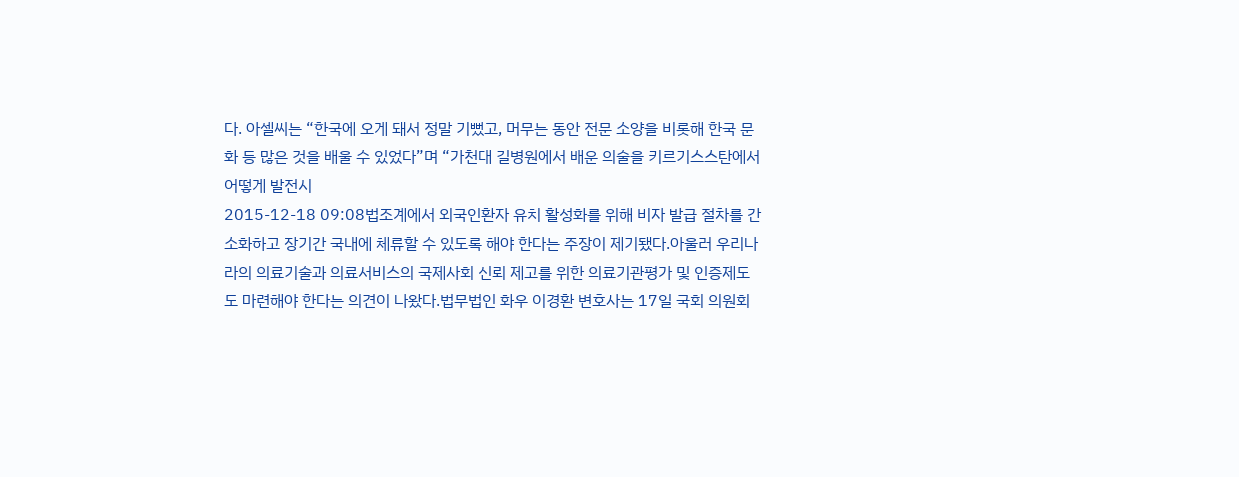다. 아셀씨는 “한국에 오게 돼서 정말 기뻤고, 머무는 동안 전문 소양을 비롯해 한국 문화 등 많은 것을 배울 수 있었다”며 “가천대 길병원에서 배운 의술을 키르기스스탄에서 어떻게 발전시
2015-12-18 09:08법조계에서 외국인환자 유치 활성화를 위해 비자 발급 절차를 간소화하고 장기간 국내에 체류할 수 있도록 해야 한다는 주장이 제기됐다.아울러 우리나라의 의료기술과 의료서비스의 국제사회 신뢰 제고를 위한 의료기관평가 및 인증제도도 마련해야 한다는 의견이 나왔다.법무법인 화우 이경환 변호사는 17일 국회 의원회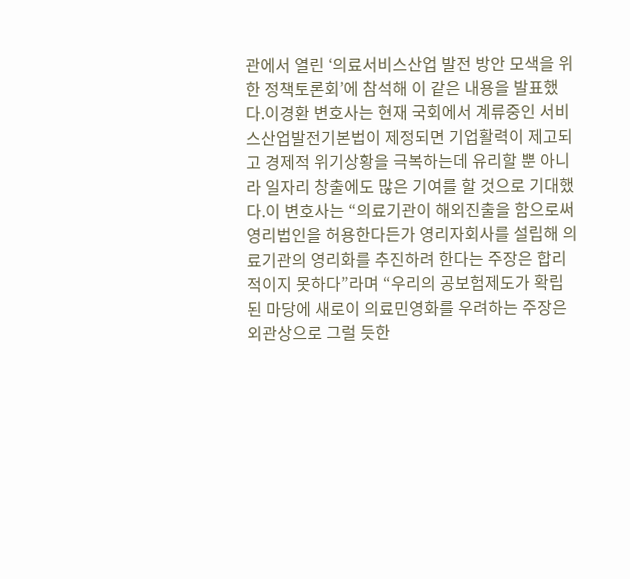관에서 열린 ‘의료서비스산업 발전 방안 모색을 위한 정책토론회’에 참석해 이 같은 내용을 발표했다.이경환 변호사는 현재 국회에서 계류중인 서비스산업발전기본법이 제정되면 기업활력이 제고되고 경제적 위기상황을 극복하는데 유리할 뿐 아니라 일자리 창출에도 많은 기여를 할 것으로 기대했다.이 변호사는 “의료기관이 해외진출을 함으로써 영리법인을 허용한다든가 영리자회사를 설립해 의료기관의 영리화를 추진하려 한다는 주장은 합리적이지 못하다”라며 “우리의 공보험제도가 확립된 마당에 새로이 의료민영화를 우려하는 주장은 외관상으로 그럴 듯한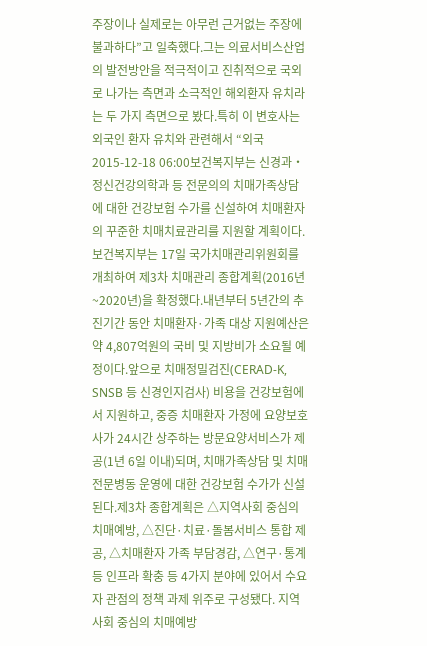주장이나 실제로는 아무런 근거없는 주장에 불과하다”고 일축했다.그는 의료서비스산업의 발전방안을 적극적이고 진취적으로 국외로 나가는 측면과 소극적인 해외환자 유치라는 두 가지 측면으로 봤다.특히 이 변호사는 외국인 환자 유치와 관련해서 “외국
2015-12-18 06:00보건복지부는 신경과‧정신건강의학과 등 전문의의 치매가족상담에 대한 건강보험 수가를 신설하여 치매환자의 꾸준한 치매치료관리를 지원할 계획이다.보건복지부는 17일 국가치매관리위원회를 개최하여 제3차 치매관리 종합계획(2016년~2020년)을 확정했다.내년부터 5년간의 추진기간 동안 치매환자·가족 대상 지원예산은 약 4,807억원의 국비 및 지방비가 소요될 예정이다.앞으로 치매정밀검진(CERAD-K, SNSB 등 신경인지검사) 비용을 건강보험에서 지원하고, 중증 치매환자 가정에 요양보호사가 24시간 상주하는 방문요양서비스가 제공(1년 6일 이내)되며, 치매가족상담 및 치매전문병동 운영에 대한 건강보험 수가가 신설된다.제3차 종합계획은 △지역사회 중심의 치매예방, △진단·치료·돌봄서비스 통합 제공, △치매환자 가족 부담경감, △연구·통계 등 인프라 확충 등 4가지 분야에 있어서 수요자 관점의 정책 과제 위주로 구성됐다. 지역사회 중심의 치매예방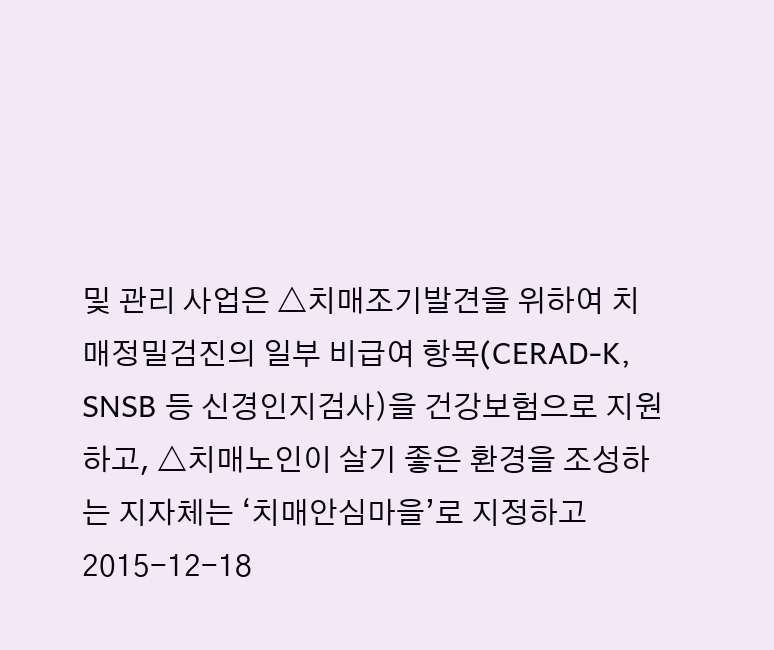및 관리 사업은 △치매조기발견을 위하여 치매정밀검진의 일부 비급여 항목(CERAD-K, SNSB 등 신경인지검사)을 건강보험으로 지원하고, △치매노인이 살기 좋은 환경을 조성하는 지자체는 ‘치매안심마을’로 지정하고
2015-12-18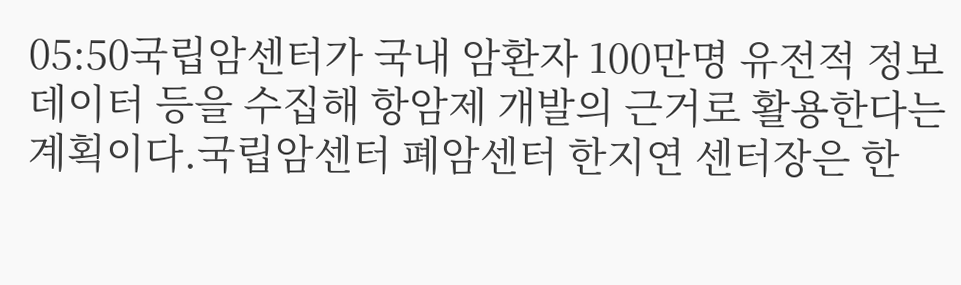05:50국립암센터가 국내 암환자 100만명 유전적 정보 데이터 등을 수집해 항암제 개발의 근거로 활용한다는 계획이다.국립암센터 폐암센터 한지연 센터장은 한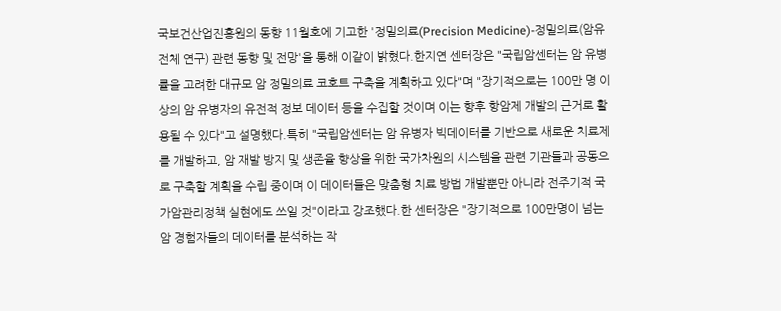국보건산업진흥원의 동향 11월호에 기고한 '정밀의료(Precision Medicine)-정밀의료(암유전체 연구) 관련 동향 및 전망'을 통해 이같이 밝혔다.한지연 센터장은 "국립암센터는 암 유병률을 고려한 대규모 암 정밀의료 코호트 구축을 계획하고 있다"며 "장기적으로는 100만 명 이상의 암 유병자의 유전적 정보 데이터 등을 수집할 것이며 이는 향후 항암제 개발의 근거로 활용될 수 있다"고 설명했다.특히 "국립암센터는 암 유병자 빅데이터를 기반으로 새로운 치료제를 개발하고, 암 재발 방지 및 생존율 향상을 위한 국가차원의 시스템을 관련 기관들과 공동으로 구축할 계획을 수립 중이며 이 데이터들은 맞춤형 치료 방법 개발뿐만 아니라 전주기적 국가암관리정책 실현에도 쓰일 것"이라고 강조했다.한 센터장은 "장기적으로 100만명이 넘는 암 경험자들의 데이터를 분석하는 작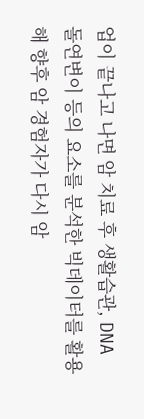업이 끝나고 나면 암 치료 후 생활습관, DNA 돌연변이 등의 요소를 분석한 빅데이터를 활용해 향후 암 경험자가 다시 암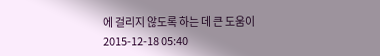에 걸리지 않도록 하는 데 큰 도움이
2015-12-18 05:40